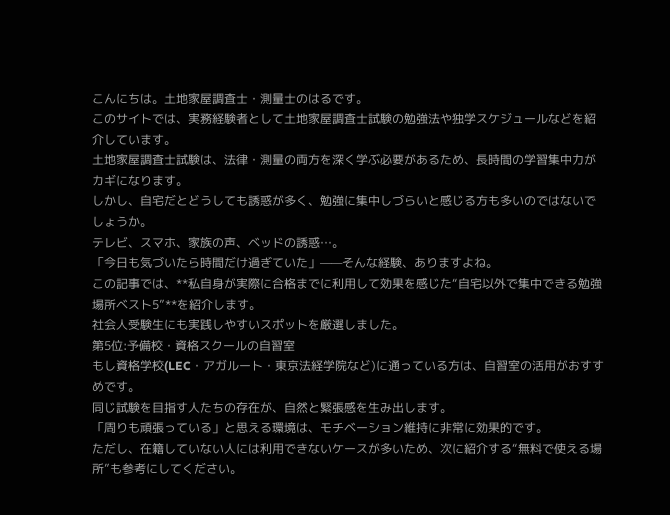こんにちは。土地家屋調査士・測量士のはるです。
このサイトでは、実務経験者として土地家屋調査士試験の勉強法や独学スケジュールなどを紹介しています。
土地家屋調査士試験は、法律・測量の両方を深く学ぶ必要があるため、長時間の学習集中力がカギになります。
しかし、自宅だとどうしても誘惑が多く、勉強に集中しづらいと感じる方も多いのではないでしょうか。
テレビ、スマホ、家族の声、ベッドの誘惑…。
「今日も気づいたら時間だけ過ぎていた」——そんな経験、ありますよね。
この記事では、**私自身が実際に合格までに利用して効果を感じた“自宅以外で集中できる勉強場所ベスト5”**を紹介します。
社会人受験生にも実践しやすいスポットを厳選しました。
第5位:予備校・資格スクールの自習室
もし資格学校(LEC・アガルート・東京法経学院など)に通っている方は、自習室の活用がおすすめです。
同じ試験を目指す人たちの存在が、自然と緊張感を生み出します。
「周りも頑張っている」と思える環境は、モチベーション維持に非常に効果的です。
ただし、在籍していない人には利用できないケースが多いため、次に紹介する“無料で使える場所”も参考にしてください。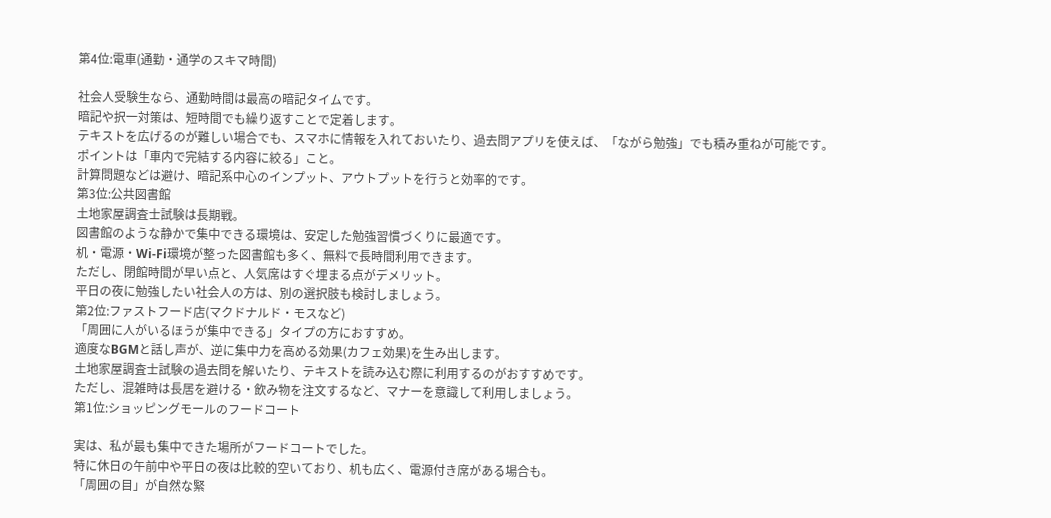第4位:電車(通勤・通学のスキマ時間)

社会人受験生なら、通勤時間は最高の暗記タイムです。
暗記や択一対策は、短時間でも繰り返すことで定着します。
テキストを広げるのが難しい場合でも、スマホに情報を入れておいたり、過去問アプリを使えば、「ながら勉強」でも積み重ねが可能です。
ポイントは「車内で完結する内容に絞る」こと。
計算問題などは避け、暗記系中心のインプット、アウトプットを行うと効率的です。
第3位:公共図書館
土地家屋調査士試験は長期戦。
図書館のような静かで集中できる環境は、安定した勉強習慣づくりに最適です。
机・電源・Wi-Fi環境が整った図書館も多く、無料で長時間利用できます。
ただし、閉館時間が早い点と、人気席はすぐ埋まる点がデメリット。
平日の夜に勉強したい社会人の方は、別の選択肢も検討しましょう。
第2位:ファストフード店(マクドナルド・モスなど)
「周囲に人がいるほうが集中できる」タイプの方におすすめ。
適度なBGMと話し声が、逆に集中力を高める効果(カフェ効果)を生み出します。
土地家屋調査士試験の過去問を解いたり、テキストを読み込む際に利用するのがおすすめです。
ただし、混雑時は長居を避ける・飲み物を注文するなど、マナーを意識して利用しましょう。
第1位:ショッピングモールのフードコート

実は、私が最も集中できた場所がフードコートでした。
特に休日の午前中や平日の夜は比較的空いており、机も広く、電源付き席がある場合も。
「周囲の目」が自然な緊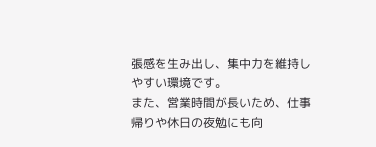張感を生み出し、集中力を維持しやすい環境です。
また、営業時間が長いため、仕事帰りや休日の夜勉にも向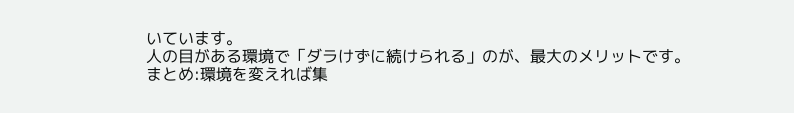いています。
人の目がある環境で「ダラけずに続けられる」のが、最大のメリットです。
まとめ:環境を変えれば集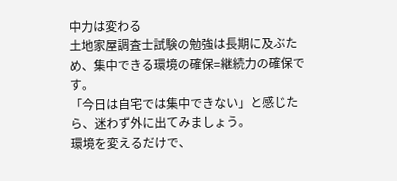中力は変わる
土地家屋調査士試験の勉強は長期に及ぶため、集中できる環境の確保=継続力の確保です。
「今日は自宅では集中できない」と感じたら、迷わず外に出てみましょう。
環境を変えるだけで、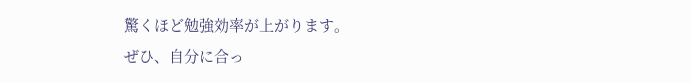驚くほど勉強効率が上がります。
ぜひ、自分に合っ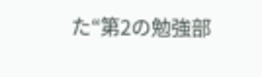た“第2の勉強部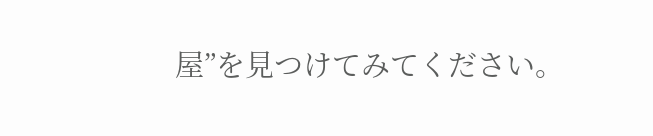屋”を見つけてみてください。